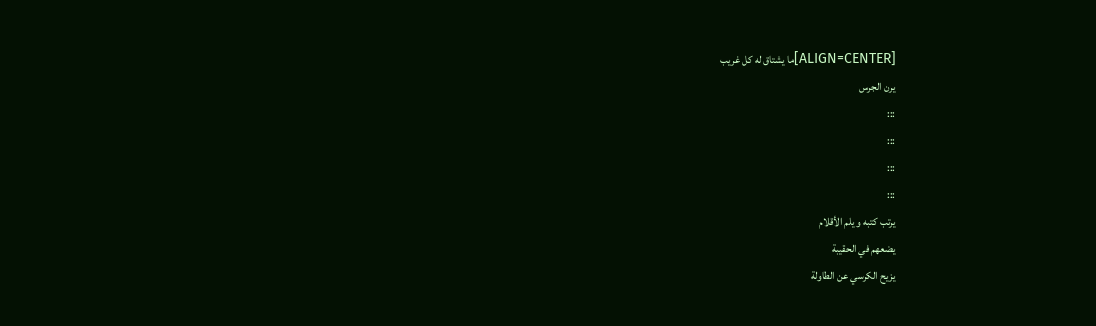[ALIGN=CENTER]ما يشتاق له كل غريب
يرن الجرس
:::
:::
:::
:::
يرتب كتبه و يلم الأقلام
يضعهم في الحقيبة
يزيح الكرسي عن الطاولة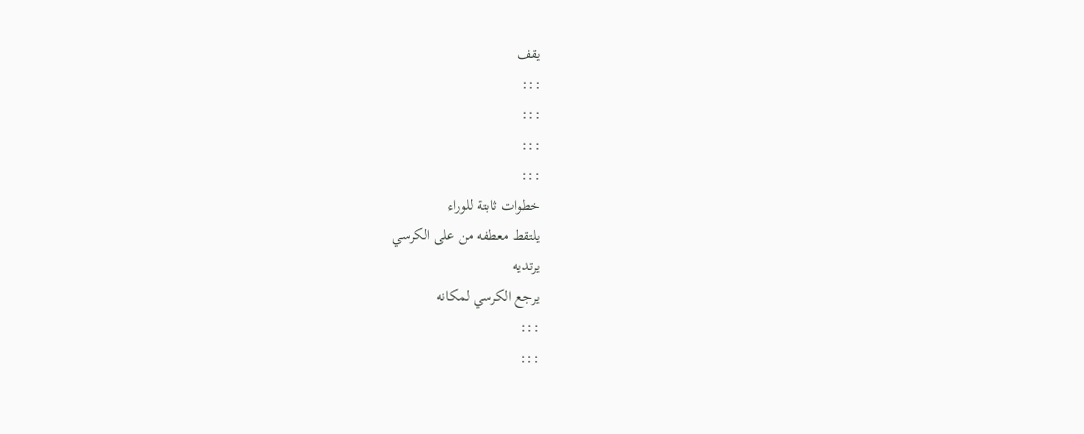يقف
:::
:::
:::
:::
خطوات ثابتة للوراء
يلتقط معطفه من على الكرسي
يرتديه
يرجع الكرسي لمكانه
:::
:::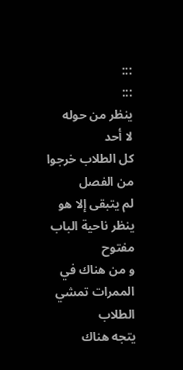:::
:::
ينظر من حوله
لا أحد
كل الطلاب خرجوا من الفصل
لم يتبقى إلا هو
ينظر ناحية الباب
مفتوح
و من هناك في الممرات تمشي الطلاب
يتجه هناك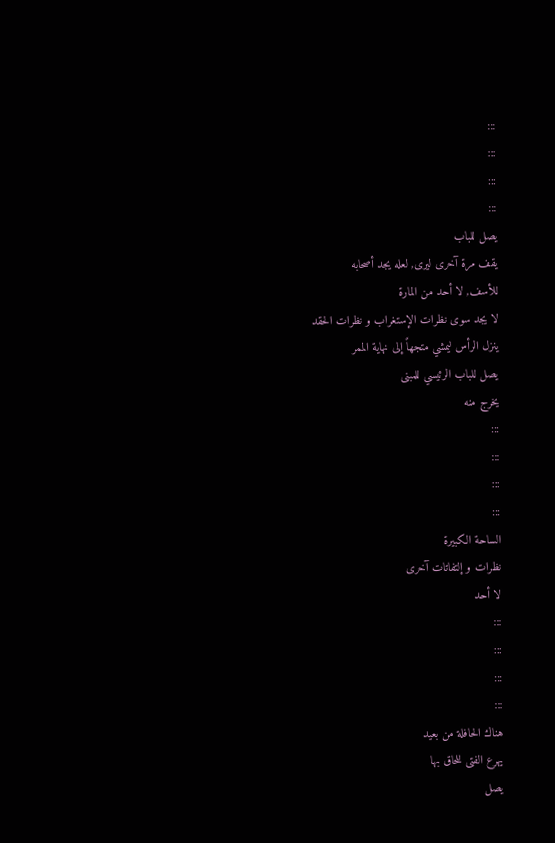:::
:::
:::
:::
يصل للباب
يقف مرة آخرى ليرى, لعله يجد أصحابه
للأسف, لا أحد من المارة
لا يجد سوى نظرات الإستغراب و نظرات الحقد
ينزل الرأس ليمشي متجهاً إلى نهاية الممر
يصل للباب الرئيسي للمبنى
يخرج منه
:::
:::
:::
:::
الساحة الكبيرة
نظرات و إلتفاتات آخرى
لا أحد
:::
:::
:::
:::
هناك الحافلة من بعيد
يهرع الفتى للحاق بها
يصل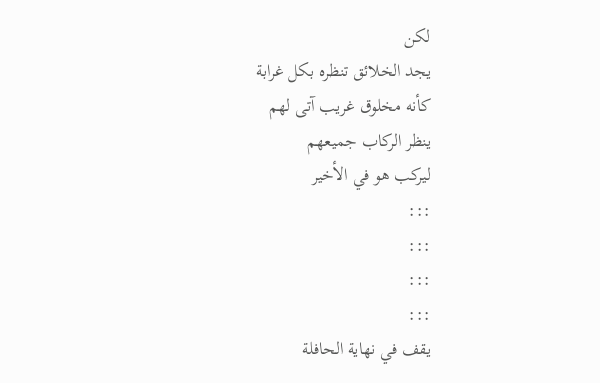لكن
يجد الخلائق تنظره بكل غرابة
كأنه مخلوق غريب آتى لهم
ينظر الركاب جميعهم
ليركب هو في الأخير
:::
:::
:::
:::
يقف في نهاية الحافلة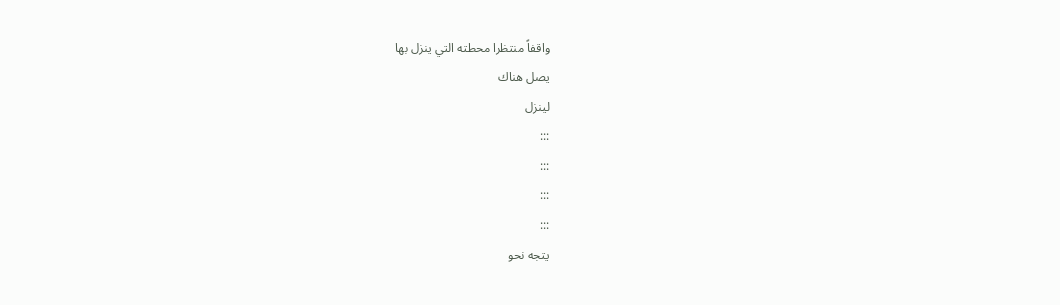واقفاً منتظرا محطته التي ينزل بها
يصل هناك
لينزل
:::
:::
:::
:::
يتجه نحو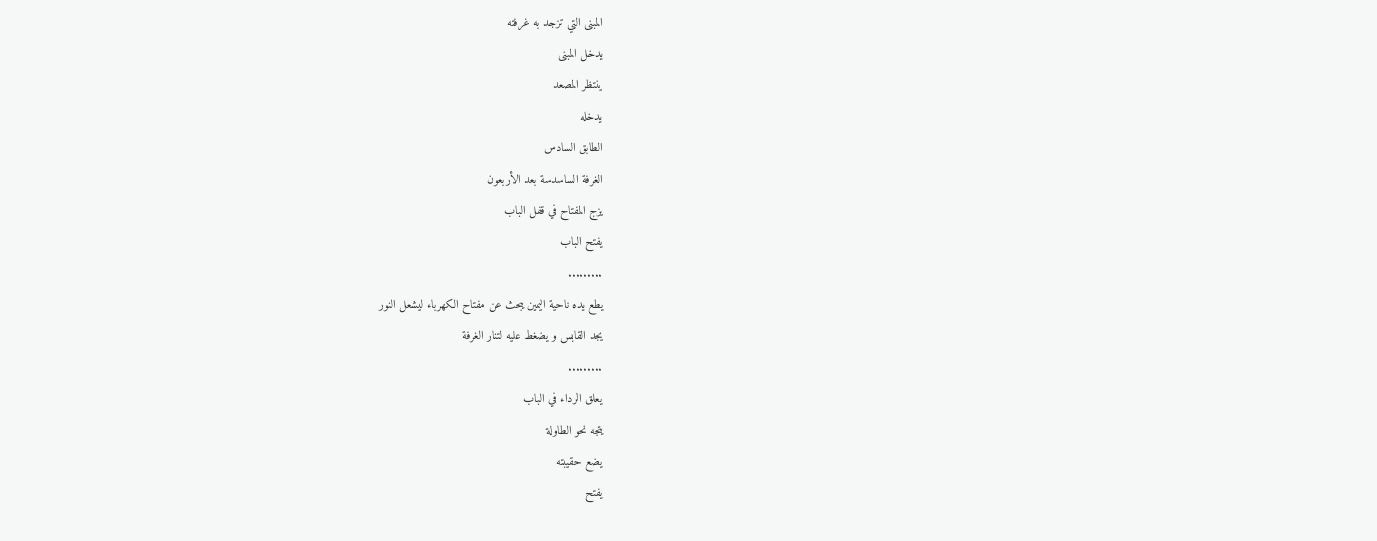المبنى التي تزجد به غرفته
يدخل المبنى
ينتظر المصعد
يدخله
الطابق السادس
الغرفة الساسدسة بعد الأربعون
يزج المفتاح في قفل الباب
يفتح الباب
.........
يطع يده ناحية اليمين يبحث عن مفتاح الكهرباء ليشعل النور
يجد القابس و يضغط عليه لتنار الغرفة
.........
يعلق الرداء في الباب
يتجه نحو الطاولة
يضع حقيبته
يفتح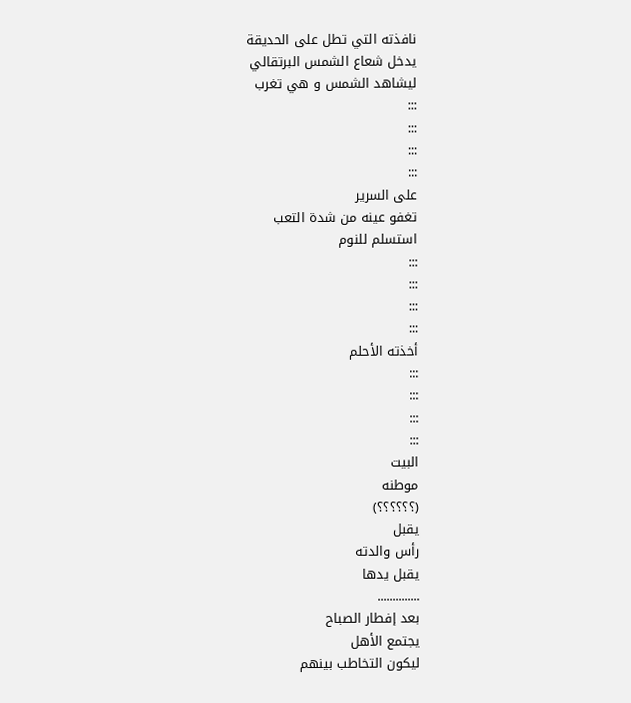نافذته التي تطل على الحديقة
يدخل شعاع الشمس البرتقالي
ليشاهد الشمس و هي تغرب
:::
:::
:::
:::
على السرير
تغفو عينه من شدة التعب
استسلم للنوم
:::
:::
:::
:::
أخذته الأحلم
:::
:::
:::
:::
البيت
موطنه
(؟؟؟؟؟؟)
يقبل
رأس والدته
يقبل يدها
..............
بعد إفطار الصباح
يجتمع الأهل
ليكون التخاطب بينهم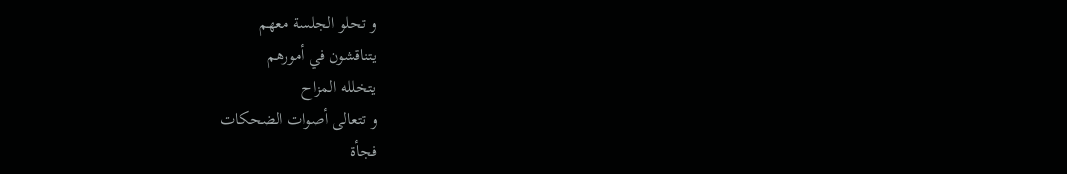و تحلو الجلسة معهم
يتناقشون في أمورهم
يتخلله المزاح
و تتعالى أصوات الضحكات
فجأة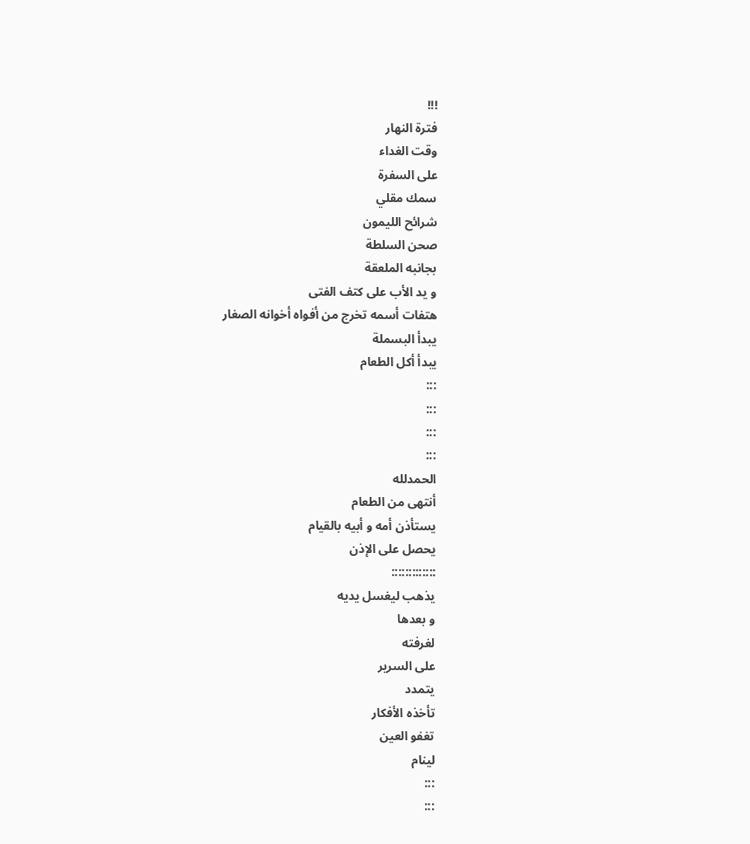!!!
فترة النهار
وقت الغداء
على السفرة
سمك مقلي
شرائح الليمون
صحن السلطة
بجانبه الملعقة
و يد الأب على كتف الفتى
هتفات أسمه تخرج من أفواه أخوانه الصغار
يبدأ البسملة
يبدأ أكل الطعام
:::
:::
:::
:::
الحمدلله
أنتهى من الطعام
يستأذن أمه و أبيه بالقيام
يحصل على الإذن
:::::::::::::
يذهب ليغسل يديه
و بعدها
لغرفته
على السرير
يتمدد
تأخذه الأفكار
تغفو العين
لينام
:::
:::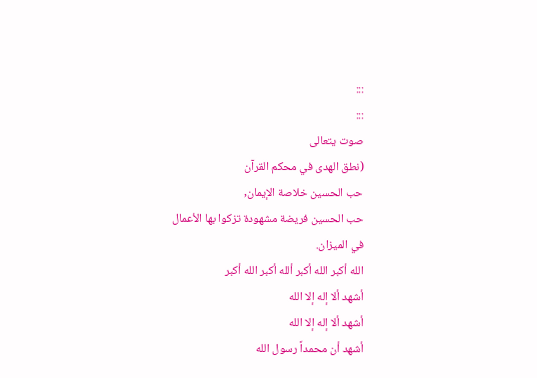:::
:::
صوت يتعالى
(نطق الهدى في محكم القرآن
حب الحسين خلاصة الإيمان,
حب الحسين فريضة مشهودة تزكوا بها الأعمال
في الميزان.
الله أكبر الله أكبر ألله أكبر الله أكبر
أشهد ألا إله إلا الله
أشهد ألا إله إلا الله
أشهد أن محمداً رسول الله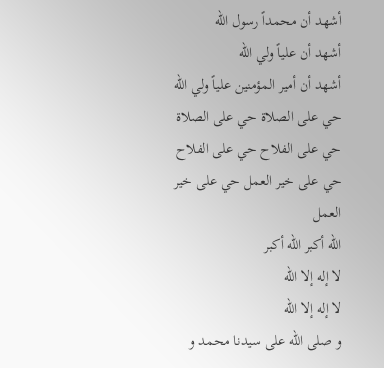أشهد أن محمداً رسول الله
أشهد أن علياً ولي الله
أشهد أن أمير المؤمنين علياً ولي الله
حي على الصلاة حي على الصلاة
حي على الفلاح حي على الفلاح
حي على خير العمل حي على خير العمل
الله أكبر الله أكبر
لا إله إلا الله
لا إله إلا الله
و صلى الله على سيدنا محمد و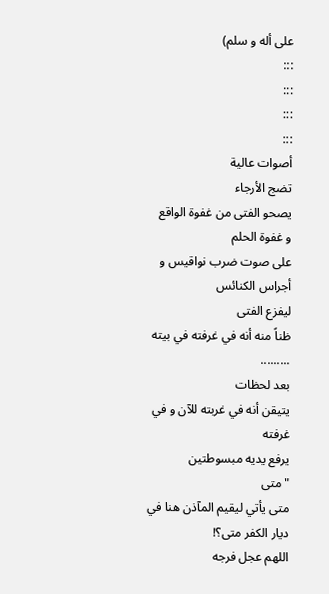على أله و سلم)
:::
:::
:::
:::
أصوات عالية
تضج الأرجاء
يصحو الفتى من غفوة الواقع
و غفوة الحلم
على صوت ضرب نواقيس و أجراس الكنائس
ليفزع الفتى
ظناً منه أنه في غرفته في بيته
.........
بعد لحظات
يتيقن أنه في غربته للآن و في غرفته
يرفع يديه مبسوطتين
"متى
متى يأتي ليقيم المآذن هنا في ديار الكفر متى؟!
اللهم عجل فرجه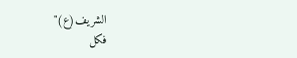الشريف(ع)"
فكل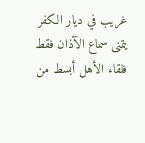غريب في ديار الكفر
يتمنى سماع الآذان فقط
فلقاء الأهل أبسط من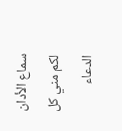سماع الأدان
لكم مني كل الدعاء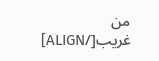من غريب[/ALIGN]